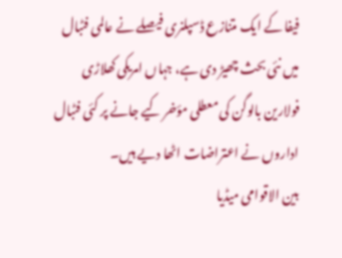فیفا کے ایک متنازع ڈسپلنری فیصلے نے عالمی فٹبال میں نئی بحث چھیڑ دی ہے، جہاں امریکی کھلاڑی فولارین بالوگن کی معطلی مؤخر کیے جانے پر کئی فٹبال اداروں نے اعتراضات اٹھا دیے ہیں۔
بین الاقوامی میڈیا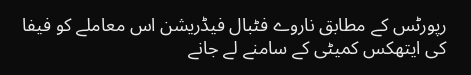رپورٹس کے مطابق ناروے فٹبال فیڈریشن اس معاملے کو فیفا کی ایتھکس کمیٹی کے سامنے لے جانے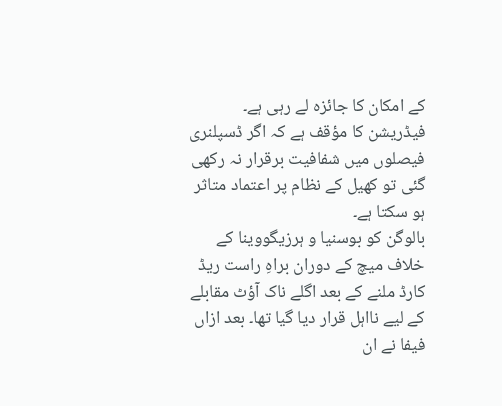کے امکان کا جائزہ لے رہی ہے۔ فیڈریشن کا مؤقف ہے کہ اگر ڈسپلنری فیصلوں میں شفافیت برقرار نہ رکھی گئی تو کھیل کے نظام پر اعتماد متاثر ہو سکتا ہے۔
بالوگن کو بوسنیا و ہرزیگووینا کے خلاف میچ کے دوران براہِ راست ریڈ کارڈ ملنے کے بعد اگلے ناک آؤٹ مقابلے کے لیے نااہل قرار دیا گیا تھا۔ بعد ازاں فیفا نے ان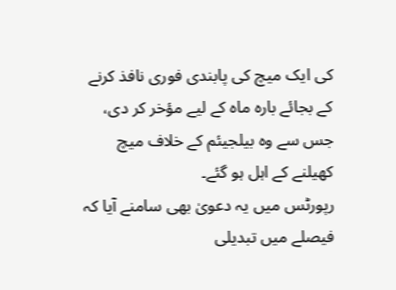کی ایک میچ کی پابندی فوری نافذ کرنے کے بجائے بارہ ماہ کے لیے مؤخر کر دی، جس سے وہ بیلجیئم کے خلاف میچ کھیلنے کے اہل ہو گئے۔
رپورٹس میں یہ دعویٰ بھی سامنے آیا کہ فیصلے میں تبدیلی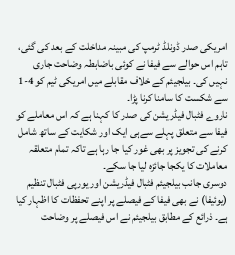امریکی صدر ڈونلڈ ٹرمپ کی مبینہ مداخلت کے بعد کی گئی، تاہم اس حوالے سے فیفا نے کوئی باضابطہ وضاحت جاری نہیں کی۔ بیلجیئم کے خلاف مقابلے میں امریکی ٹیم کو 4-1 سے شکست کا سامنا کرنا پڑا۔
ناروے فٹبال فیڈریشن کی صدر کا کہنا ہے کہ اس معاملے کو فیفا سے متعلق پہلے سےہی ایک اور شکایت کے ساتھ شامل کرنے کی تجویز پر بھی غور کیا جا رہا ہے تاکہ تمام متعلقہ معاملات کا یکجا جائزہ لیا جا سکے۔
دوسری جانب بیلجیئم فٹبال فیڈریشن اور یورپی فٹبال تنظیم (یوئیفا) نے بھی فیفا کے فیصلے پر اپنے تحفظات کا اظہار کیا ہے۔ ذرائع کے مطابق بیلجیئم نے اس فیصلے پر وضاحت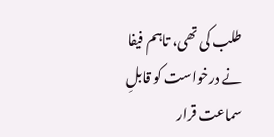طلب کی تھی، تاہم فیفا نے درخواست کو قابلِ سماعت قرار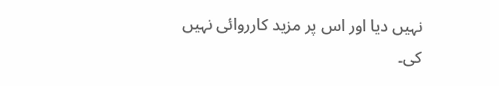نہیں دیا اور اس پر مزید کارروائی نہیں کی۔